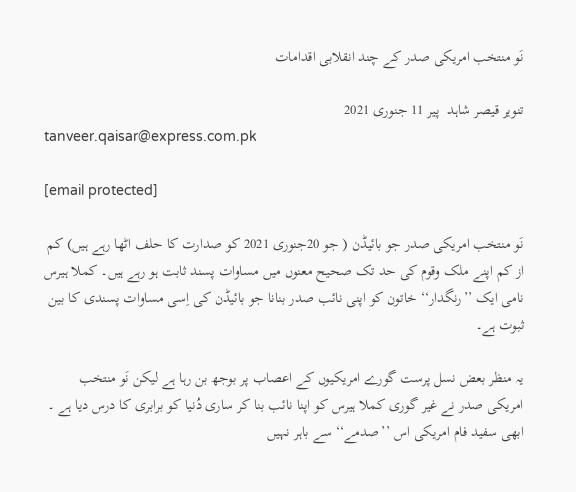نَو منتخب امریکی صدر کے چند انقلابی اقدامات

تنویر قیصر شاہد  پير 11 جنوری 2021
tanveer.qaisar@express.com.pk

[email protected]

نَو منتخب امریکی صدر جو بائیڈن ( جو 20جنوری 2021 کو صدارت کا حلف اٹھا رہے ہیں) کم از کم اپنے ملک وقوم کی حد تک صحیح معنوں میں مساوات پسند ثابت ہو رہے ہیں۔ کملا ہیرس نامی ایک ’’رنگدار‘‘ خاتون کو اپنی نائب صدر بنانا جو بائیڈن کی اِسی مساوات پسندی کا بین ثبوت ہے۔

یہ منظر بعض نسل پرست گورے امریکیوں کے اعصاب پر بوجھ بن رہا ہے لیکن نَو منتخب امریکی صدر نے غیر گوری کملا ہیرس کو اپنا نائب بنا کر ساری دُنیا کو برابری کا درس دیا ہے ۔ ابھی سفید فام امریکی اس ’’صدمے‘‘ سے باہر نہیں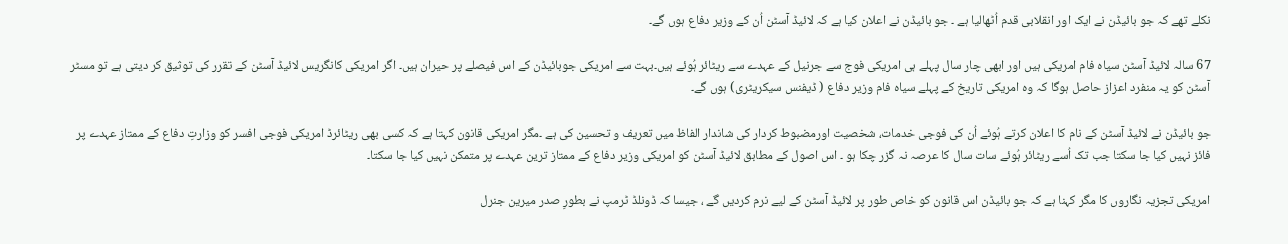نکلے تھے کہ جو بائیڈن نے ایک اور انقلابی قدم اُٹھالیا ہے ۔ جو بائیڈن نے اعلان کیا ہے کہ لائیڈ آسٹن اُن کے وزیر دفاع ہوں گے۔

67 سالہ لائیڈ آسٹن سیاہ فام امریکی ہیں اور ابھی چار سال پہلے ہی امریکی فوج سے جرنیل کے عہدے سے ریٹائر ہُوئے ہیں۔بہت سے امریکی جوبائیڈن کے اس فیصلے پر حیران ہیں۔ اگر امریکی کانگریس لائیڈ آسٹن کے تقرر کی توثیق کر دیتی ہے تو مسٹر آسٹن کو یہ منفرد اعزاز حاصل ہوگا کہ وہ امریکی تاریخ کے پہلے سیاہ فام وزیر دفاع ( ڈیفنس سیکریٹری) ہوں گے۔

جو بائیڈن نے لائیڈ آسٹن کے نام کا اعلان کرتے ہُوئے اُن کی فوجی خدمات، شخصیت اورمضبوط کردار کی شاندار الفاظ میں تعریف و تحسین کی ہے ۔مگر امریکی قانون کہتا ہے کہ کسی بھی ریٹائرڈ امریکی فوجی افسر کو وزارتِ دفاع کے ممتاز عہدے پر فائز نہیں کیا جا سکتا جب تک اُسے ریٹائر ہُوئے سات سال کا عرصہ نہ گزر چکا ہو ۔ اس اصول کے مطابق لائیڈ آسٹن کو امریکی وزیر دفاع کے ممتاز ترین عہدے پر متمکن نہیں کیا جا سکتا۔

امریکی تجزیہ نگاروں کا مگر کہنا ہے کہ جو بائیڈن اس قانون کو خاص طور پر لائیڈ آسٹن کے لیے نرم کردیں گے ، جیسا کہ ڈونلڈ ٹرمپ نے بطورِ صدر میرین جنرل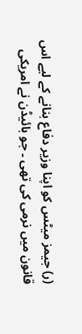(ر) جیمز میٹس کو اپنا وزیر دفاع بنانے کے لیے اس قانون میں نرمی کی تھی ۔ جو بائیڈن نے امریکی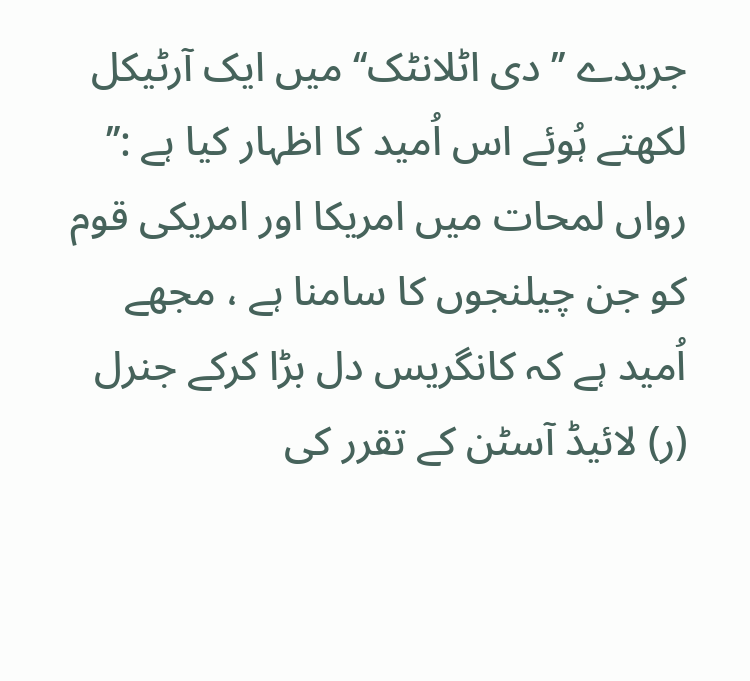جریدے ’’ دی اٹلانٹک‘‘ میں ایک آرٹیکل لکھتے ہُوئے اس اُمید کا اظہار کیا ہے :’’ رواں لمحات میں امریکا اور امریکی قوم کو جن چیلنجوں کا سامنا ہے ، مجھے اُمید ہے کہ کانگریس دل بڑا کرکے جنرل (ر) لائیڈ آسٹن کے تقرر کی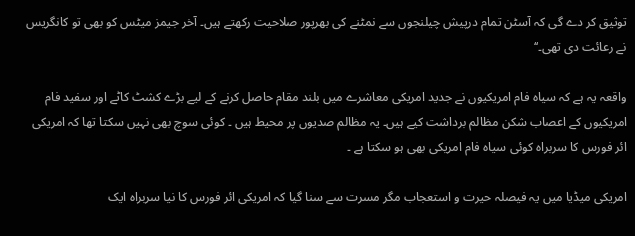توثیق کر دے گی کہ آسٹن تمام درپیش چیلنجوں سے نمٹنے کی بھرپور صلاحیت رکھتے ہیں۔ آخر جیمز میٹس کو بھی تو کانگریس نے رعائت دی تھی۔‘‘

واقعہ یہ ہے کہ سیاہ فام امریکیوں نے جدید امریکی معاشرے میں بلند مقام حاصل کرنے کے لیے بڑے کشٹ کاٹے اور سفید فام امریکیوں کے اعصاب شکن مظالم برداشت کیے ہیں۔ یہ مظالم صدیوں پر محیط ہیں ۔ کوئی سوچ بھی نہیں سکتا تھا کہ امریکی ائر فورس کا سربراہ کوئی سیاہ فام امریکی بھی ہو سکتا ہے ۔

امریکی میڈیا میں یہ فیصلہ حیرت و استعجاب مگر مسرت سے سنا گیا کہ امریکی ائر فورس کا نیا سربراہ ایک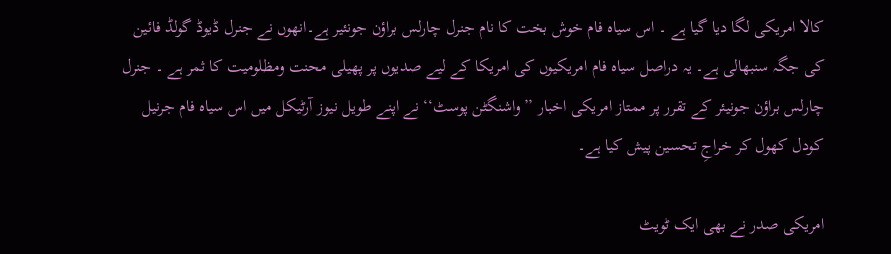کالا امریکی لگا دیا گیا ہے ۔ اس سیاہ فام خوش بخت کا نام جنرل چارلس براؤن جونئیر ہے۔انھوں نے جنرل ڈیوڈ گولڈ فائین کی جگہ سنبھالی ہے۔ یہ دراصل سیاہ فام امریکیوں کی امریکا کے لیے صدیوں پر پھیلی محنت ومظلومیت کا ثمر ہے ۔ جنرل چارلس براؤن جونیئر کے تقرر پر ممتاز امریکی اخبار ’’واشنگٹن پوسٹ‘‘ نے اپنے طویل نیوز آرٹیکل میں اس سیاہ فام جرنیل کودل کھول کر خراجِ تحسین پیش کیا ہے۔

امریکی صدر نے بھی ایک ٹویٹ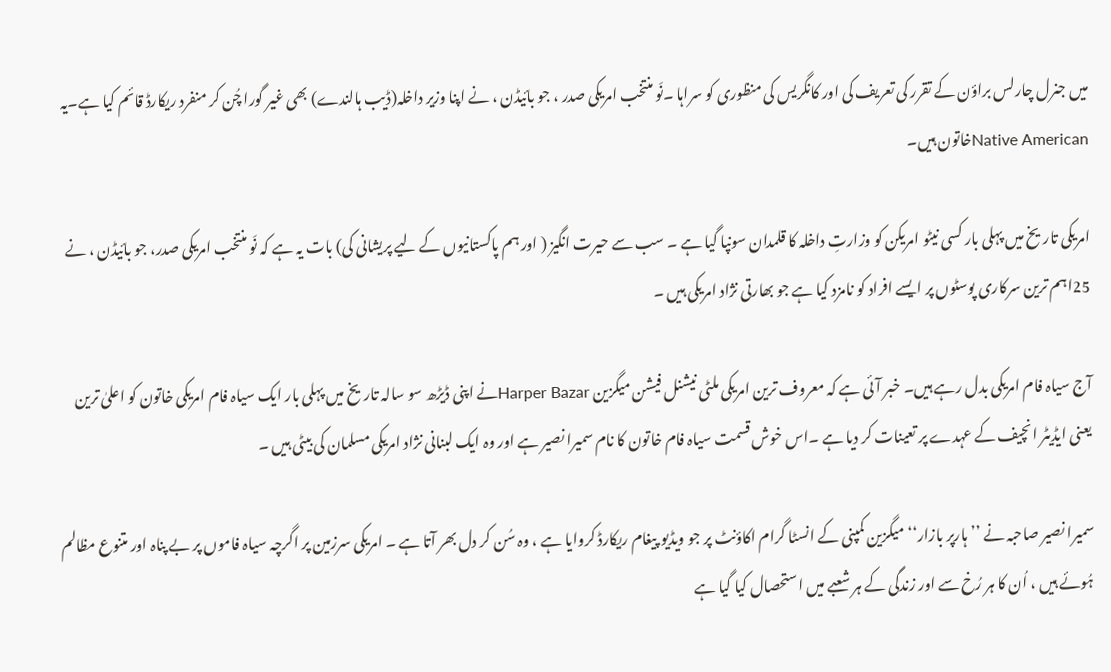میں جنرل چارلس براؤن کے تقرر کی تعریف کی اور کانگریس کی منظوری کو سراہا ۔نَو منتخب امریکی صدر ، جو بائیڈن ، نے اپنا وزیر داخلہ(ڈیب ہالندے) بھی غیر گورا چُن کر منفرد ریکارڈ قائم کیا ہے۔یہ Native Americanخاتون ہیں۔

امریکی تاریخ میں پہلی بار کسی نیٹو امریکن کو وزارتِ داخلہ کا قلمدان سونپا گیا ہے ۔ سب سے حیرت انگیز ( اور ہم پاکستانیوں کے لیے پریشانی کی) بات یہ ہے کہ نَو منتخب امریکی صدر، جو بائیڈن ، نے 25اہم ترین سرکاری پوسٹوں پر ایسے افراد کو نامزد کیا ہے جو بھارتی نژاد امریکی ہیں ۔

آج سیاہ فام امریکی بدل رہے ہیں۔ خبر آئی ہے کہ معروف ترین امریکی ملٹی نیشنل فیشن میگزین Harper Bazarنے اپنی ڈیڑھ سو سالہ تاریخ میں پہلی بار ایک سیاہ فام امریکی خاتون کو اعلیٰ ترین یعنی ایڈیٹر انچیف کے عہدے پر تعینات کر دیا ہے ۔اس خوش قسمت سیاہ فام خاتون کا نام سمیرا نصیر ہے اور وہ ایک لبنانی نژاد امریکی مسلمان کی بیٹی ہیں ۔

سمیرا نصیر صاحبہ نے ’’ہارپر بازار‘‘ میگزین کمپنی کے انسٹا گرام اکاؤنٹ پر جو ویڈیو پیغام ریکارڈ کروایا ہے ، وہ سُن کر دل بھر آتا ہے ۔ امریکی سرزمین پر اگرچہ سیاہ فاموں پر بے پناہ اور متنوع مظالم ہُوئے ہیں ، اُن کا ہر رُخ سے اور زندگی کے ہر شعبے میں استحصال کیا گیا ہے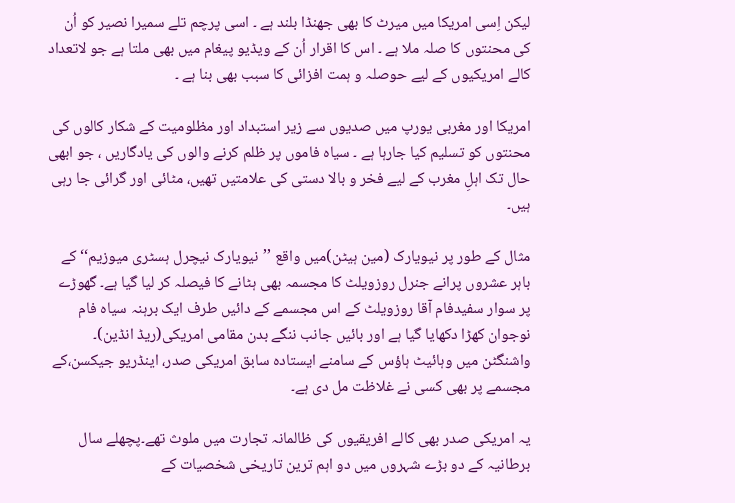لیکن اِسی امریکا میں میرٹ کا بھی جھنڈا بلند ہے ۔ اسی پرچم تلے سمیرا نصیر کو اُن کی محنتوں کا صلہ ملا ہے ۔ اس کا اقرار اُن کے ویڈیو پیغام میں بھی ملتا ہے جو لاتعداد کالے امریکیوں کے لیے حوصلہ و ہمت افزائی کا سبب بھی بنا ہے ۔

امریکا اور مغربی یورپ میں صدیوں سے زیر استبداد اور مظلومیت کے شکار کالوں کی محنتوں کو تسلیم کیا جارہا ہے ۔ سیاہ فاموں پر ظلم کرنے والوں کی یادگاریں ، جو ابھی حال تک اہلِ مغرب کے لیے فخر و بالا دستی کی علامتیں تھیں، مٹائی اور گرائی جا رہی ہیں۔

مثال کے طور پر نیویارک (مین ہیٹن)میں واقع ’’نیویارک نیچرل ہسٹری میوزیم‘‘ کے باہر عشروں پرانے جنرل روزویلٹ کا مجسمہ بھی ہٹانے کا فیصلہ کر لیا گیا ہے۔ گھوڑے پر سوار سفیدفام آقا روزویلٹ کے اس مجسمے کے دائیں طرف ایک برہنہ سیاہ فام نوجوان کھڑا دکھایا گیا ہے اور بائیں جانب ننگے بدن مقامی امریکی(ریڈ انڈین)۔ واشنگٹن میں وہائیٹ ہاؤس کے سامنے ایستادہ سابق امریکی صدر، اینڈریو جیکسن،کے مجسمے پر بھی کسی نے غلاظت مل دی ہے۔

یہ امریکی صدر بھی کالے افریقیوں کی ظالمانہ تجارت میں ملوث تھے۔پچھلے سال برطانیہ کے دو بڑے شہروں میں دو اہم ترین تاریخی شخصیات کے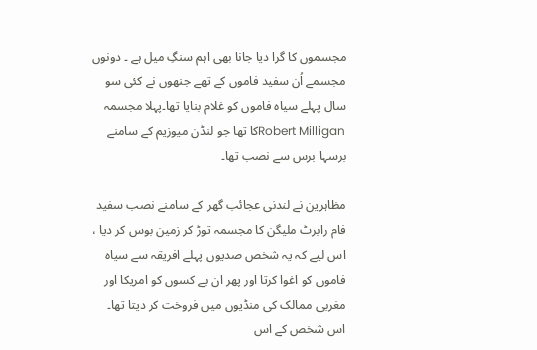مجسموں کا گرا دیا جانا بھی اہم سنگِ میل ہے ۔ دونوں مجسمے اُن سفید فاموں کے تھے جنھوں نے کئی سو سال پہلے سیاہ فاموں کو غلام بنایا تھا۔پہلا مجسمہ Robert Milliganکا تھا جو لنڈن میوزیم کے سامنے برسہا برس سے نصب تھا۔

مظاہرین نے لندنی عجائب گھر کے سامنے نصب سفید فام رابرٹ ملیگن کا مجسمہ توڑ کر زمین بوس کر دیا ، اس لیے کہ یہ شخص صدیوں پہلے افریقہ سے سیاہ فاموں کو اغوا کرتا اور پھر ان بے کسوں کو امریکا اور مغربی ممالک کی منڈیوں میں فروخت کر دیتا تھا۔ اس شخص کے اس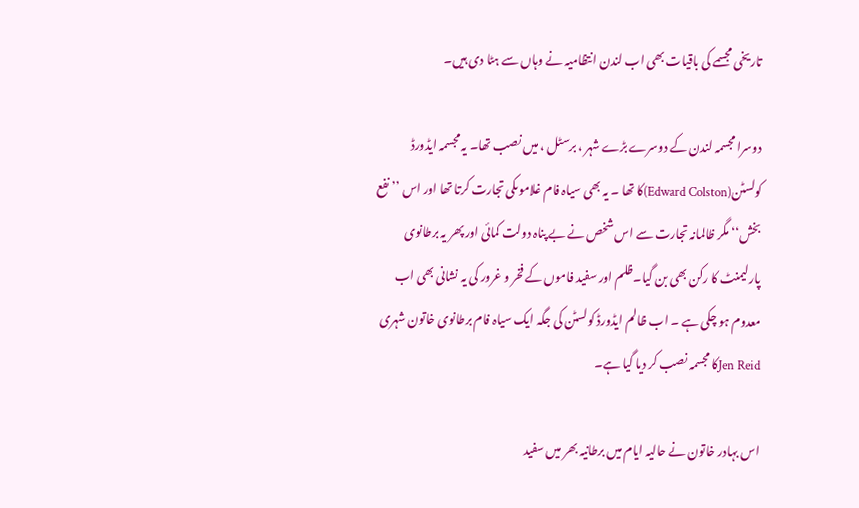تاریخی مجسمے کی باقیات بھی اب لندن انتظامیہ نے وہاں سے ہٹا دی ہیں۔

دوسرا مجسمہ لندن کے دوسرے بڑے شہر ، برسٹل ، میں نصب تھا۔ یہ مجسمہ ایڈورڈ کولسٹن(Edward Colston)کا تھا ۔ یہ بھی سیاہ فام غلاموںکی تجارت کرتا تھا اور اس ’’نفع بخش‘‘ مگر ظالمانہ تجارت سے اس شخص نے بے پناہ دولت کمائی اور پھر یہ برطانوی پارلیمنٹ کا رکن بھی بن گیا۔ظلم اور سفید فاموں کے فخر و غرور کی یہ نشانی بھی اب معدوم ہو چکی ہے ۔ اب ظالم ایڈورڈ کولسٹن کی جگہ ایک سیاہ فام برطانوی خاتون شہری Jen Reidکا مجسمہ نصب کر دیا گیا ہے۔

اس بہادر خاتون نے حالیہ ایام میں برطانیہ بھر میں سفید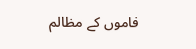فاموں کے مظالم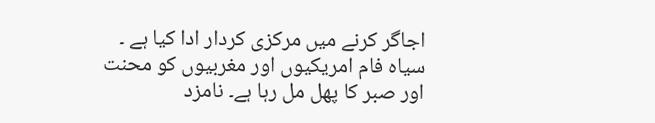اجاگر کرنے میں مرکزی کردار ادا کیا ہے ۔ سیاہ فام امریکیوں اور مغربیوں کو محنت اور صبر کا پھل مل رہا ہے۔ نامزد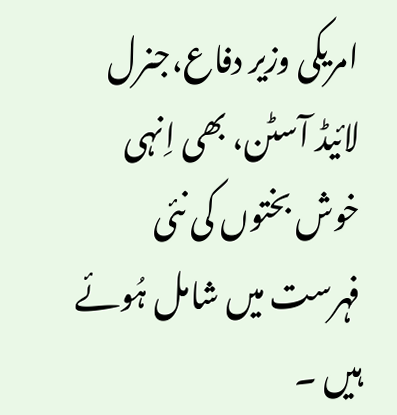امریکی وزیر دفاع،جنرل لائیڈ آسٹن، بھی اِنہی خوش بختوں کی نئی فہرست میں شامل ہُوئے ہیں ۔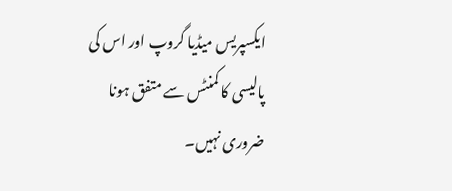ایکسپریس میڈیا گروپ اور اس کی پالیسی کا کمنٹس سے متفق ہونا ضروری نہیں۔